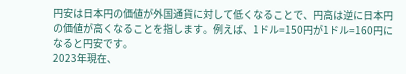円安は日本円の価値が外国通貨に対して低くなることで、円高は逆に日本円の価値が高くなることを指します。例えば、1ドル=150円が1ドル=160円になると円安です。
2023年現在、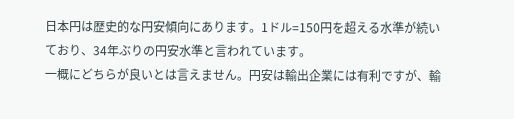日本円は歴史的な円安傾向にあります。1ドル=150円を超える水準が続いており、34年ぶりの円安水準と言われています。
一概にどちらが良いとは言えません。円安は輸出企業には有利ですが、輸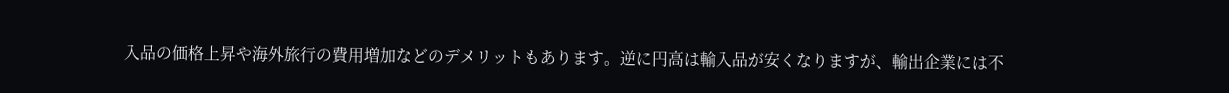入品の価格上昇や海外旅行の費用増加などのデメリットもあります。逆に円高は輸入品が安くなりますが、輸出企業には不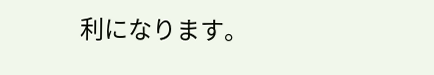利になります。